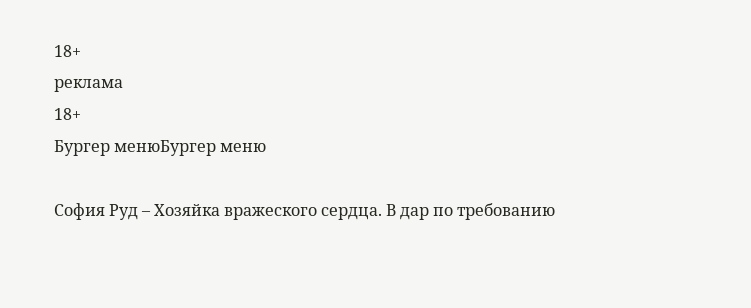18+
реклама
18+
Бургер менюБургер меню

София Руд – Хозяйка вражеского сердца. В дар по требованию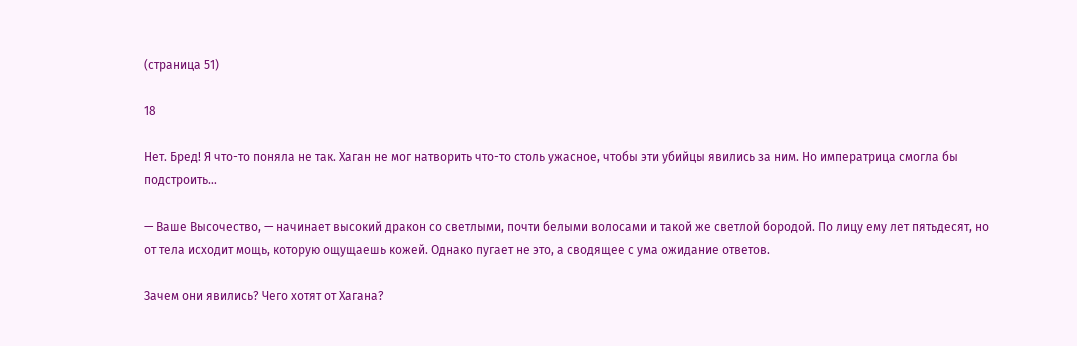(страница 51)

18

Нет. Бред! Я что-то поняла не так. Хаган не мог натворить что-то столь ужасное, чтобы эти убийцы явились за ним. Но императрица смогла бы подстроить…

— Ваше Высочество, — начинает высокий дракон со светлыми, почти белыми волосами и такой же светлой бородой. По лицу ему лет пятьдесят, но от тела исходит мощь, которую ощущаешь кожей. Однако пугает не это, а сводящее с ума ожидание ответов.

Зачем они явились? Чего хотят от Хагана?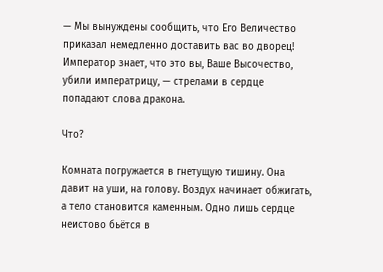— Мы вынуждены сообщить, что Его Величество приказал немедленно доставить вас во дворец! Император знает, что это вы, Ваше Высочество, убили императрицу, — стрелами в сердце попадают слова дракона.

Что?

Комната погружается в гнетущую тишину. Она давит на уши, на голову. Воздух начинает обжигать, а тело становится каменным. Одно лишь сердце неистово бьётся в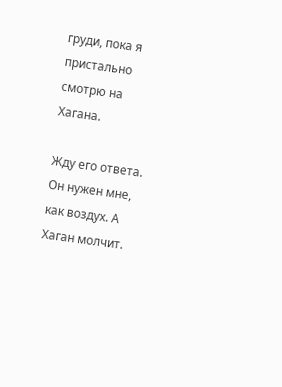груди, пока я пристально смотрю на Хагана.

Жду его ответа. Он нужен мне, как воздух. А Хаган молчит.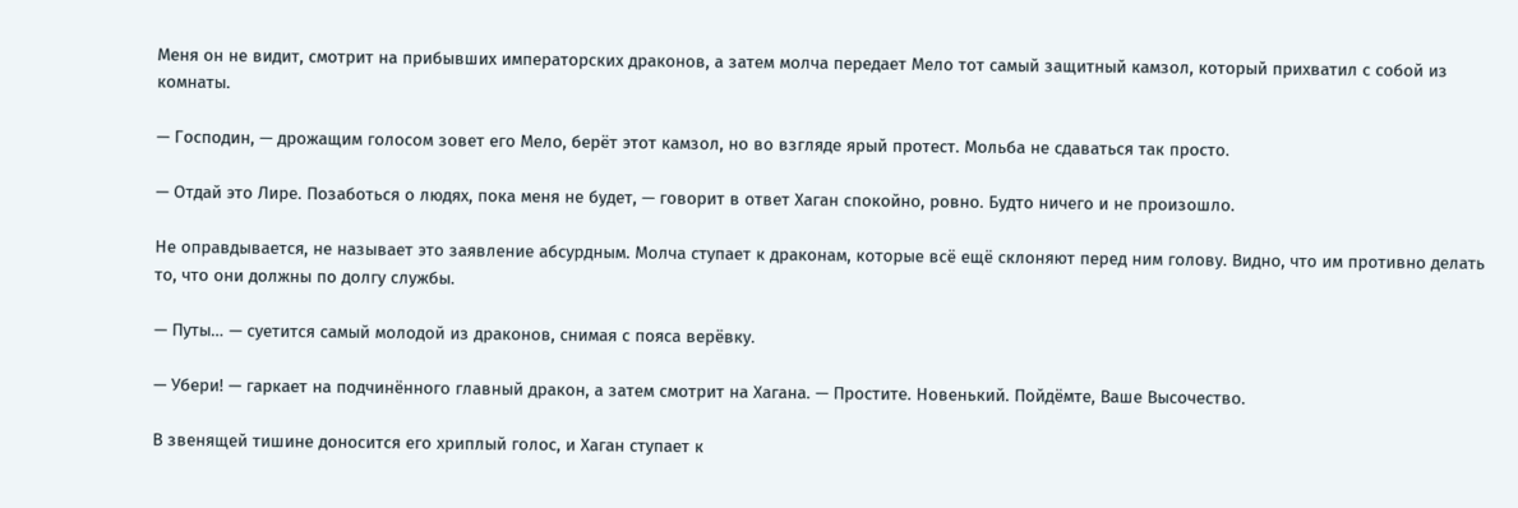Меня он не видит, смотрит на прибывших императорских драконов, а затем молча передает Мело тот самый защитный камзол, который прихватил с собой из комнаты.

— Господин, — дрожащим голосом зовет его Мело, берёт этот камзол, но во взгляде ярый протест. Мольба не сдаваться так просто.

— Отдай это Лире. Позаботься о людях, пока меня не будет, — говорит в ответ Хаган спокойно, ровно. Будто ничего и не произошло.

Не оправдывается, не называет это заявление абсурдным. Молча ступает к драконам, которые всё ещё склоняют перед ним голову. Видно, что им противно делать то, что они должны по долгу службы.

— Путы… — суетится самый молодой из драконов, снимая с пояса верёвку.

— Убери! — гаркает на подчинённого главный дракон, а затем смотрит на Хагана. — Простите. Новенький. Пойдёмте, Ваше Высочество.

В звенящей тишине доносится его хриплый голос, и Хаган ступает к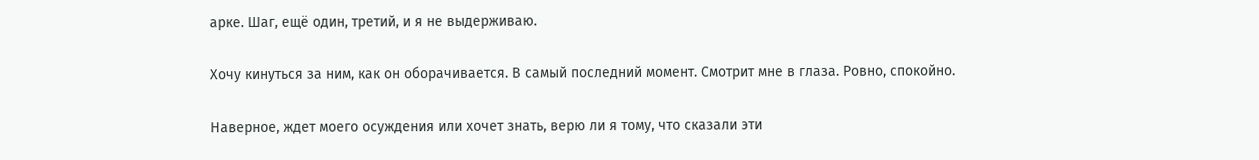арке. Шаг, ещё один, третий, и я не выдерживаю.

Хочу кинуться за ним, как он оборачивается. В самый последний момент. Смотрит мне в глаза. Ровно, спокойно.

Наверное, ждет моего осуждения или хочет знать, верю ли я тому, что сказали эти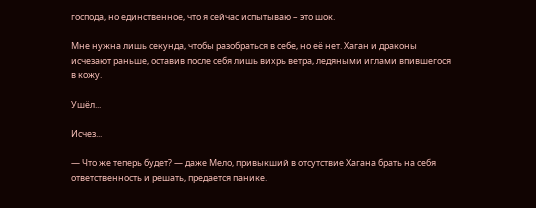господа, но единственное, что я сейчас испытываю – это шок.

Мне нужна лишь секунда, чтобы разобраться в себе, но её нет. Хаган и драконы исчезают раньше, оставив после себя лишь вихрь ветра, ледяными иглами впившегося в кожу.

Ушёл...

Исчез...

— Что же теперь будет? — даже Мело, привыкший в отсутствие Хагана брать на себя ответственность и решать, предается панике.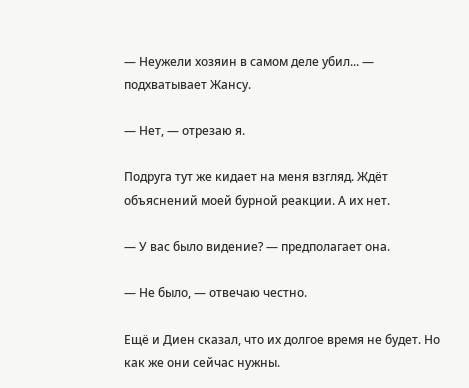— Неужели хозяин в самом деле убил... — подхватывает Жансу.

— Нет, — отрезаю я.

Подруга тут же кидает на меня взгляд. Ждёт объяснений моей бурной реакции. А их нет.

— У вас было видение? — предполагает она.

— Не было, — отвечаю честно.

Ещё и Диен сказал, что их долгое время не будет. Но как же они сейчас нужны.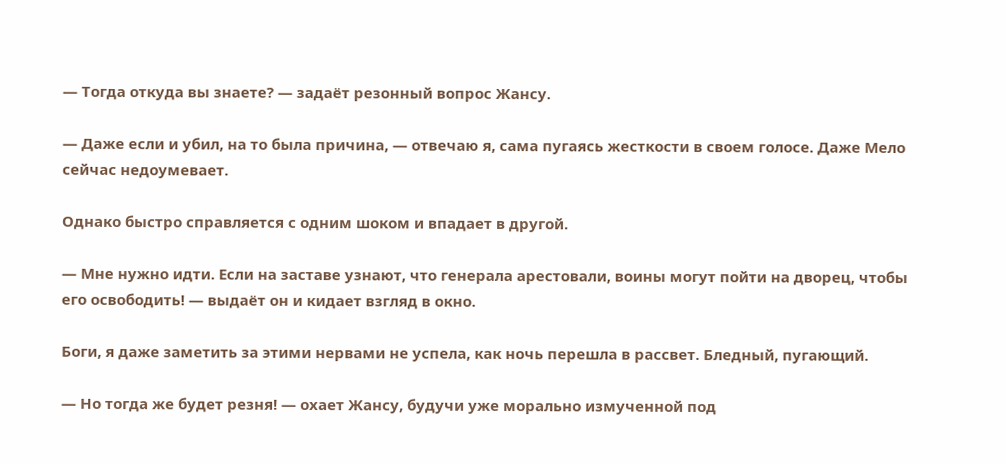— Тогда откуда вы знаете? — задаёт резонный вопрос Жансу.

— Даже если и убил, на то была причина, — отвечаю я, сама пугаясь жесткости в своем голосе. Даже Мело сейчас недоумевает.

Однако быстро справляется с одним шоком и впадает в другой.

— Мне нужно идти. Если на заставе узнают, что генерала арестовали, воины могут пойти на дворец, чтобы его освободить! — выдаёт он и кидает взгляд в окно.

Боги, я даже заметить за этими нервами не успела, как ночь перешла в рассвет. Бледный, пугающий.

— Но тогда же будет резня! — охает Жансу, будучи уже морально измученной под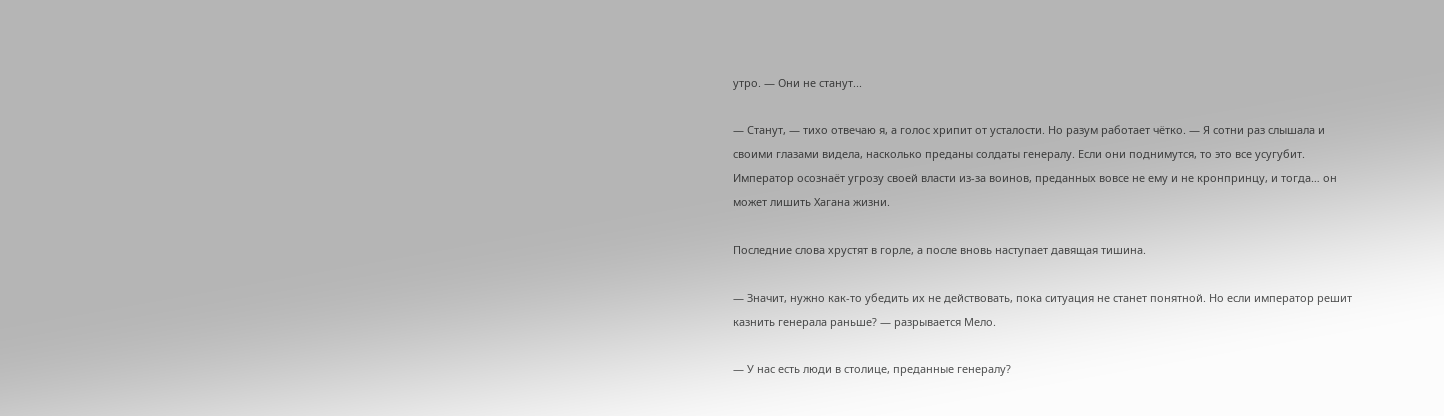утро. — Они не станут...

— Станут, — тихо отвечаю я, а голос хрипит от усталости. Но разум работает чётко. — Я сотни раз слышала и своими глазами видела, насколько преданы солдаты генералу. Если они поднимутся, то это все усугубит. Император осознаёт угрозу своей власти из-за воинов, преданных вовсе не ему и не кронпринцу, и тогда… он может лишить Хагана жизни.

Последние слова хрустят в горле, а после вновь наступает давящая тишина.

— Значит, нужно как-то убедить их не действовать, пока ситуация не станет понятной. Но если император решит казнить генерала раньше? — разрывается Мело.

— У нас есть люди в столице, преданные генералу?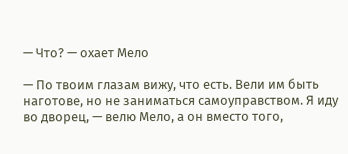— Что? — охает Мело

— По твоим глазам вижу, что есть. Вели им быть наготове, но не заниматься самоуправством. Я иду во дворец, — велю Мело, а он вместо того,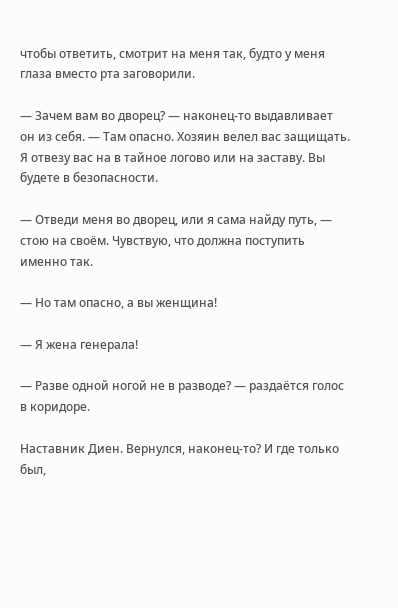чтобы ответить, смотрит на меня так, будто у меня глаза вместо рта заговорили.

— Зачем вам во дворец? — наконец-то выдавливает он из себя. — Там опасно. Хозяин велел вас защищать. Я отвезу вас на в тайное логово или на заставу. Вы будете в безопасности.

— Отведи меня во дворец, или я сама найду путь, — стою на своём. Чувствую, что должна поступить именно так.

— Но там опасно, а вы женщина!

— Я жена генерала!

— Разве одной ногой не в разводе? — раздаётся голос в коридоре.

Наставник Диен. Вернулся, наконец-то? И где только был,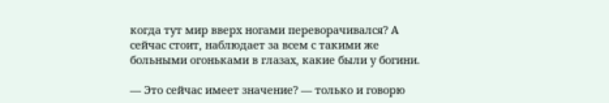когда тут мир вверх ногами переворачивался? А сейчас стоит, наблюдает за всем с такими же больными огоньками в глазах, какие были у богини.

— Это сейчас имеет значение? — только и говорю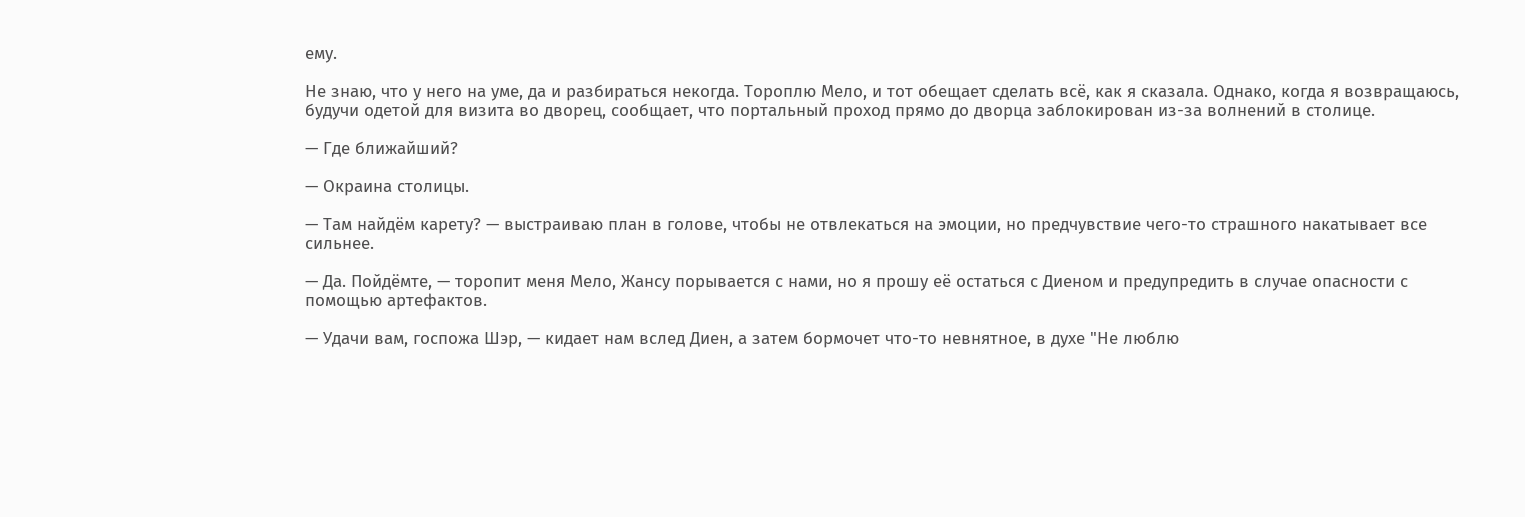ему.

Не знаю, что у него на уме, да и разбираться некогда. Тороплю Мело, и тот обещает сделать всё, как я сказала. Однако, когда я возвращаюсь, будучи одетой для визита во дворец, сообщает, что портальный проход прямо до дворца заблокирован из-за волнений в столице.

— Где ближайший?

— Окраина столицы.

— Там найдём карету? — выстраиваю план в голове, чтобы не отвлекаться на эмоции, но предчувствие чего-то страшного накатывает все сильнее.

— Да. Пойдёмте, — торопит меня Мело, Жансу порывается с нами, но я прошу её остаться с Диеном и предупредить в случае опасности с помощью артефактов.

— Удачи вам, госпожа Шэр, — кидает нам вслед Диен, а затем бормочет что-то невнятное, в духе "Не люблю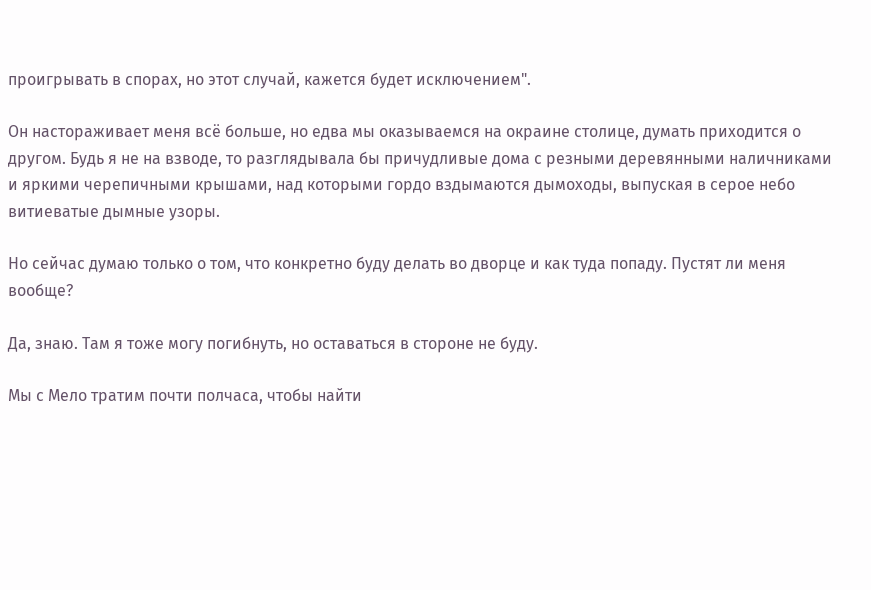проигрывать в спорах, но этот случай, кажется будет исключением".

Он настораживает меня всё больше, но едва мы оказываемся на окраине столице, думать приходится о другом. Будь я не на взводе, то разглядывала бы причудливые дома с резными деревянными наличниками и яркими черепичными крышами, над которыми гордо вздымаются дымоходы, выпуская в серое небо витиеватые дымные узоры.

Но сейчас думаю только о том, что конкретно буду делать во дворце и как туда попаду. Пустят ли меня вообще?

Да, знаю. Там я тоже могу погибнуть, но оставаться в стороне не буду.

Мы с Мело тратим почти полчаса, чтобы найти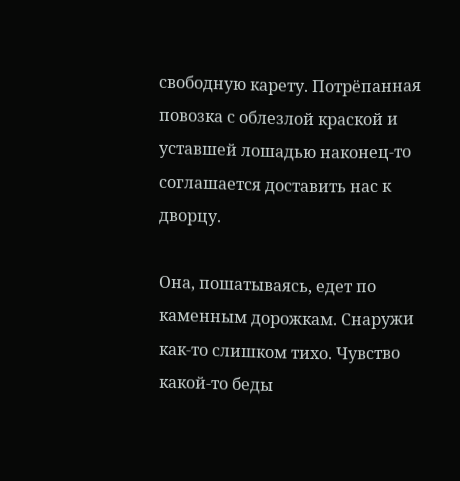свободную карету. Потрёпанная повозка с облезлой краской и уставшей лошадью наконец-то соглашается доставить нас к дворцу.

Она, пошатываясь, едет по каменным дорожкам. Снаружи как-то слишком тихо. Чувство какой-то беды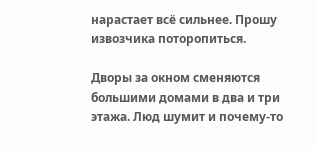нарастает всё сильнее. Прошу извозчика поторопиться.

Дворы за окном сменяются большими домами в два и три этажа. Люд шумит и почему-то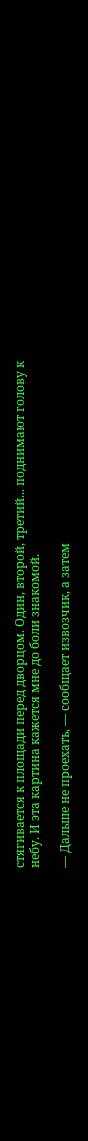стягивается к площади перед дворцом. Один, второй, третий... поднимают голову к небу. И эта картина кажется мне до боли знакомой.

— Дальше не проехать, — сообщает извозчик, а затем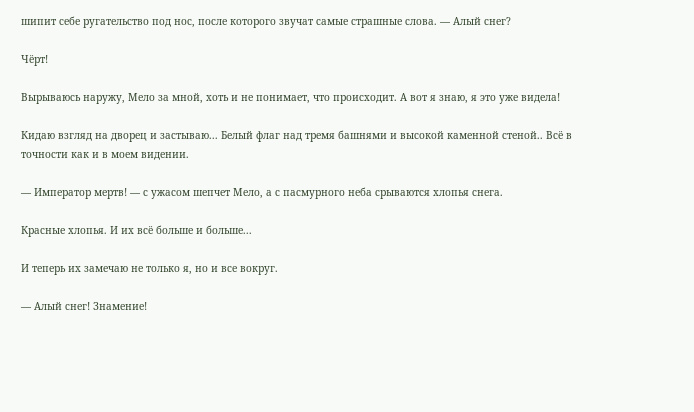шипит себе ругательство под нос, после которого звучат самые страшные слова. — Алый снег?

Чёрт!

Вырываюсь наружу, Мело за мной, хоть и не понимает, что происходит. А вот я знаю, я это уже видела!

Кидаю взгляд на дворец и застываю... Белый флаг над тремя башнями и высокой каменной стеной.. Всё в точности как и в моем видении.

— Император мертв! — с ужасом шепчет Мело, а с пасмурного неба срываются хлопья снега.

Красные хлопья. И их всё больше и больше...

И теперь их замечаю не только я, но и все вокруг.

— Алый снег! Знамение!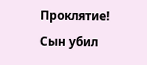Проклятие! Сын убил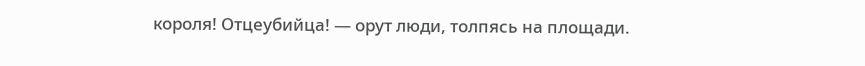короля! Отцеубийца! — орут люди, толпясь на площади.